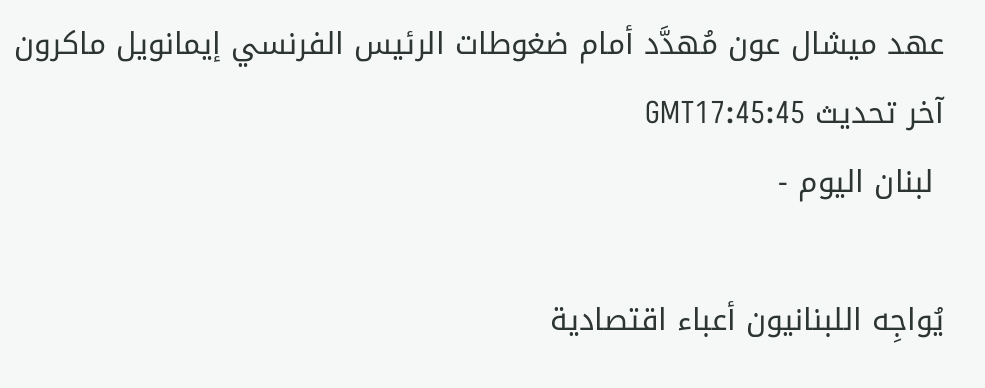عهد ميشال عون مُهدَّد أمام ضغوطات الرئيس الفرنسي إيمانويل ماكرون
آخر تحديث GMT17:45:45
 لبنان اليوم -

يُواجِه اللبنانيون أعباء اقتصادية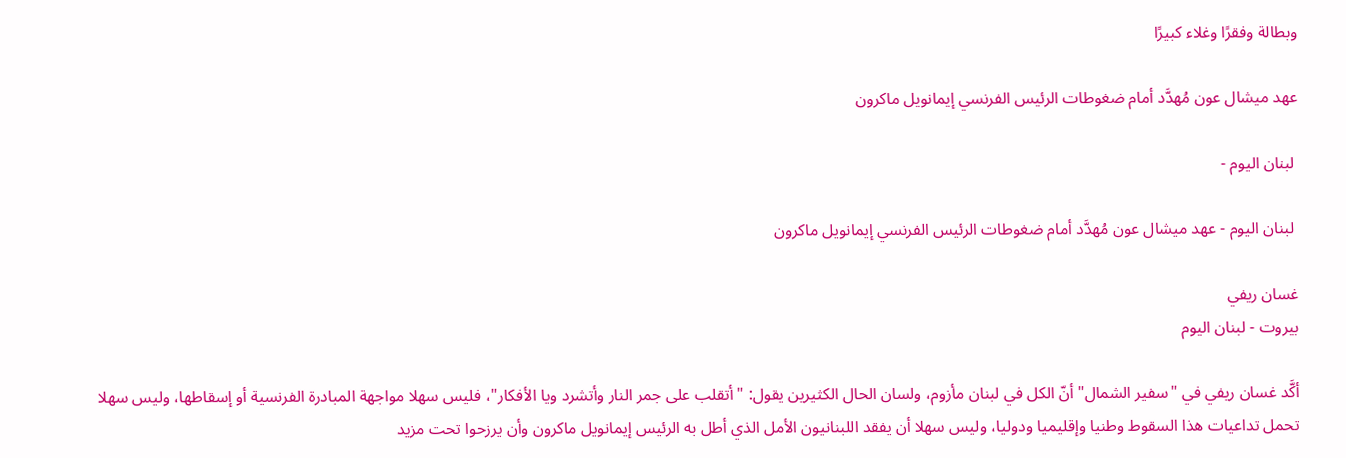وبطالة وفقرًا وغلاء كبيرًا

عهد ميشال عون مُهدَّد أمام ضغوطات الرئيس الفرنسي إيمانويل ماكرون

 لبنان اليوم -

 لبنان اليوم - عهد ميشال عون مُهدَّد أمام ضغوطات الرئيس الفرنسي إيمانويل ماكرون

غسان ريفي
بيروت - لبنان اليوم

أكَّد غسان ريفي في "سفير الشمال" أنّ الكل في لبنان مأزوم، ولسان الحال الكثيرين يقول: "أتقلب على جمر النار وأتشرد ويا الأفكار"، فليس سهلا مواجهة المبادرة الفرنسية أو إسقاطها، وليس سهلا تحمل تداعيات هذا السقوط وطنيا وإقليميا ودوليا، وليس سهلا أن يفقد اللبنانيون الأمل الذي أطل به الرئيس إيمانويل ماكرون وأن يرزحوا تحت مزيد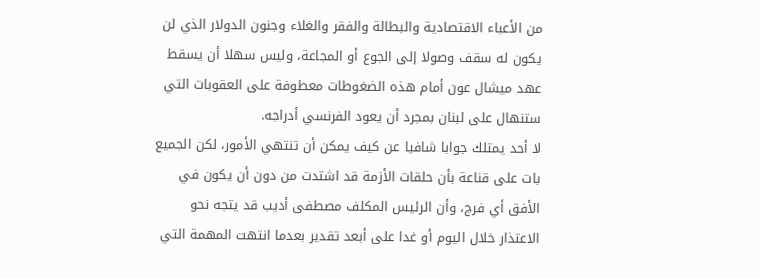من الأعباء الاقتصادية والبطالة والفقر والغلاء وجنون الدولار الذي لن يكون له سقف وصولا إلى الجوع أو المجاعة، وليس سهلا أن يسقط عهد ميشال عون أمام هذه الضغوطات معطوفة على العقوبات التي ستنهال على لبنان بمجرد أن يعود الفرنسي أدراجه.
لا أحد يمتلك جوابا شافيا عن كيف يمكن أن تنتهي الأمور، لكن الجميع بات على قناعة بأن حلقات الأزمة قد اشتدت من دون أن يكون في الأفق أي فرج، وأن الرئيس المكلف مصطفى أديب قد يتجه نحو الاعتذار خلال اليوم أو غدا على أبعد تقدير بعدما انتهت المهمة التي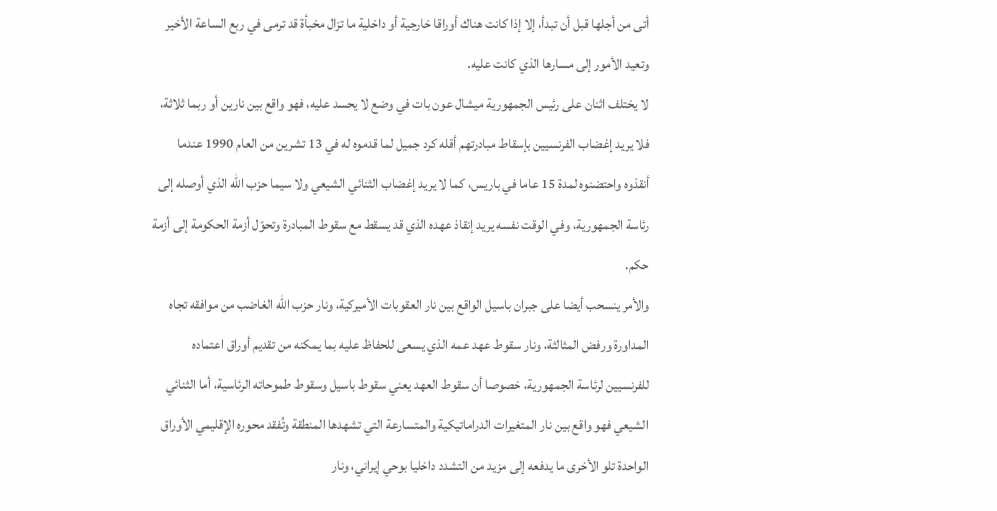أتى من أجلها قبل أن تبدأ، إلا إذا كانت هناك أوراقا خارجية أو داخلية ما تزال مخبأة قد ترمى في ربع الساعة الأخير وتعيد الأمور إلى مسارها الذي كانت عليه.
لا يختلف اثنان على رئيس الجمهورية ميشال عون بات في وضع لا يحسد عليه، فهو واقع بين نارين أو ربما ثلاثة، فلا يريد إغضاب الفرنسيين بإسقاط مبادرتهم أقله كرد جميل لما قدموه له في 13 تشرين من العام 1990 عندما أنقذوه واحتضنوه لمدة 15 عاما في باريس، كما لا يريد إغضاب الثنائي الشيعي ولا سيما حزب الله الذي أوصله إلى رئاسة الجمهورية، وفي الوقت نفسه يريد إنقاذ عهده الذي قد يسقط مع سقوط المبادرة وتحوّل أزمة الحكومة إلى أزمة حكم.
والأمر ينسحب أيضا على جبران باسيل الواقع بين نار العقوبات الأميركية، ونار حزب الله الغاضب من موافقه تجاه المداورة ورفض المثالثة، ونار سقوط عهد عمه الذي يسعى للحفاظ عليه بما يمكنه من تقديم أوراق اعتماده للفرنسيين لرئاسة الجمهورية، خصوصا أن سقوط العهد يعني سقوط باسيل وسقوط طموحاته الرئاسية، أما الثنائي الشيعي فهو واقع بين نار المتغيرات الدراماتيكية والمتسارعة التي تشهدها المنطقة وتُفقد محوره الإقليمي الأوراق الواحدة تلو الأخرى ما يدفعه إلى مزيد من التشدد داخليا بوحي إيراني، ونار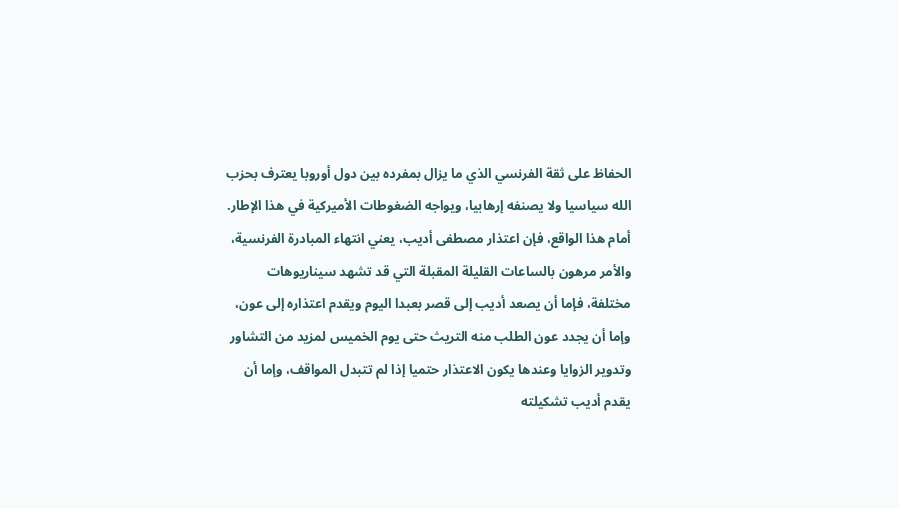الحفاظ على ثقة الفرنسي الذي ما يزال بمفرده بين دول أوروبا يعترف بحزب الله سياسيا ولا يصنفه إرهابيا، ويواجه الضغوطات الأميركية في هذا الإطار.
أمام هذا الواقع، فإن اعتذار مصطفى أديب، يعني انتهاء المبادرة الفرنسية، والأمر مرهون بالساعات القليلة المقبلة التي قد تشهد سيناريوهات مختلفة، فإما أن يصعد أديب إلى قصر بعبدا اليوم ويقدم اعتذاره إلى عون، وإما أن يجدد عون الطلب منه التريث حتى يوم الخميس لمزيد من التشاور وتدوير الزوايا وعندها يكون الاعتذار حتميا إذا لم تتبدل المواقف، وإما أن يقدم أديب تشكيلته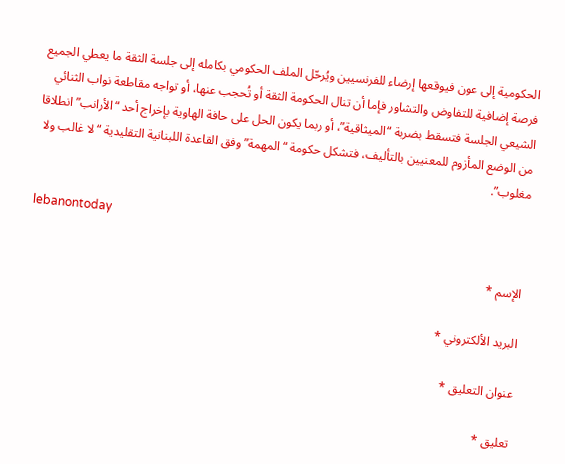الحكومية إلى عون فيوقعها إرضاء للفرنسيين ويُرحّل الملف الحكومي بكامله إلى جلسة الثقة ما يعطي الجميع فرصة إضافية للتفاوض والتشاور فإما أن تنال الحكومة الثقة أو تُحجب عنها، أو تواجه مقاطعة نواب الثنائي الشيعي الجلسة فتسقط بضربة “الميثاقية”، أو ربما يكون الحل على حافة الهاوية بإخراج أحد “الأرانب” انطلاقا من الوضع المأزوم للمعنيين بالتأليف، فتشكل حكومة “المهمة” وفق القاعدة اللبنانية التقليدية “لا غالب ولا مغلوب”.

lebanontoday

الإسم *

البريد الألكتروني *

عنوان التعليق *

تعليق *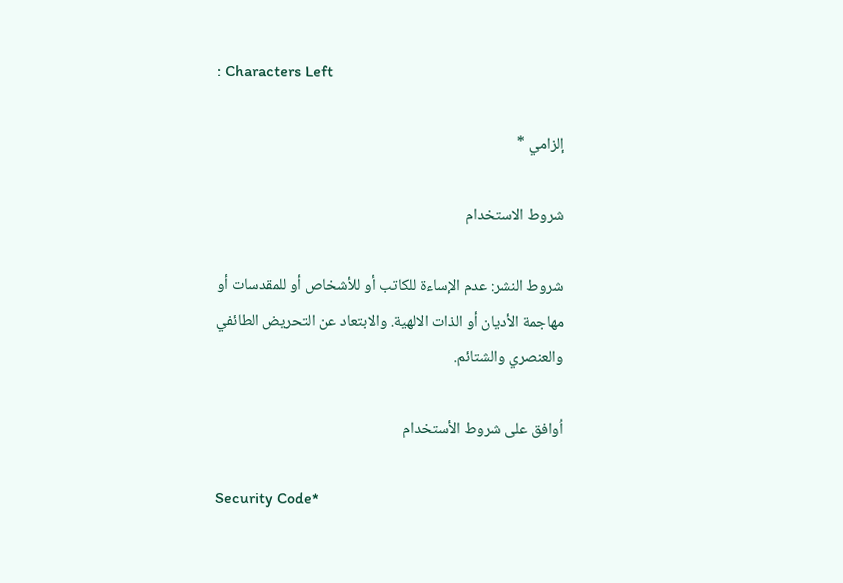: Characters Left

إلزامي *

شروط الاستخدام

شروط النشر: عدم الإساءة للكاتب أو للأشخاص أو للمقدسات أو مهاجمة الأديان أو الذات الالهية. والابتعاد عن التحريض الطائفي والعنصري والشتائم.

اُوافق على شروط الأستخدام

Security Code*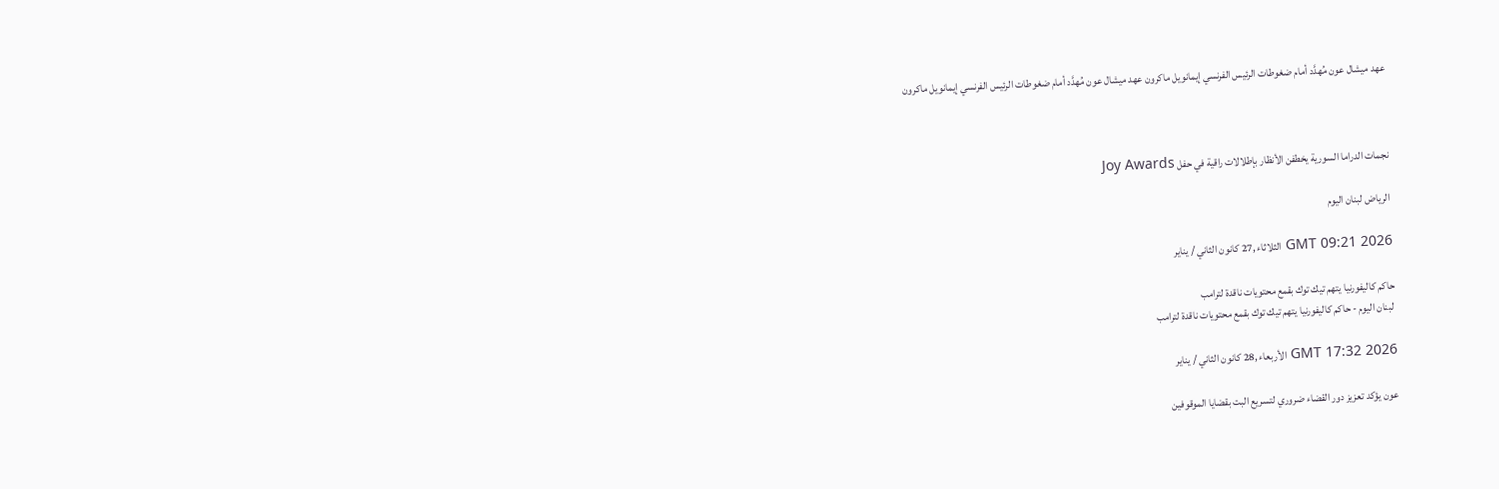عهد ميشال عون مُهدَّد أمام ضغوطات الرئيس الفرنسي إيمانويل ماكرون عهد ميشال عون مُهدَّد أمام ضغوطات الرئيس الفرنسي إيمانويل ماكرون



نجمات الدراما السورية يخطفن الأنظار بإطلالات راقية في حفل Joy Awards

الرياض لبنان اليوم

GMT 09:21 2026 الثلاثاء ,27 كانون الثاني / يناير

حاكم كاليفورنيا يتهم تيك توك بقمع محتويات ناقدة لترامب
 لبنان اليوم - حاكم كاليفورنيا يتهم تيك توك بقمع محتويات ناقدة لترامب

GMT 17:32 2026 الأربعاء ,28 كانون الثاني / يناير

عون يؤكد تعزيز دور القضاء ضروري لتسريع البت بقضايا الموقوفين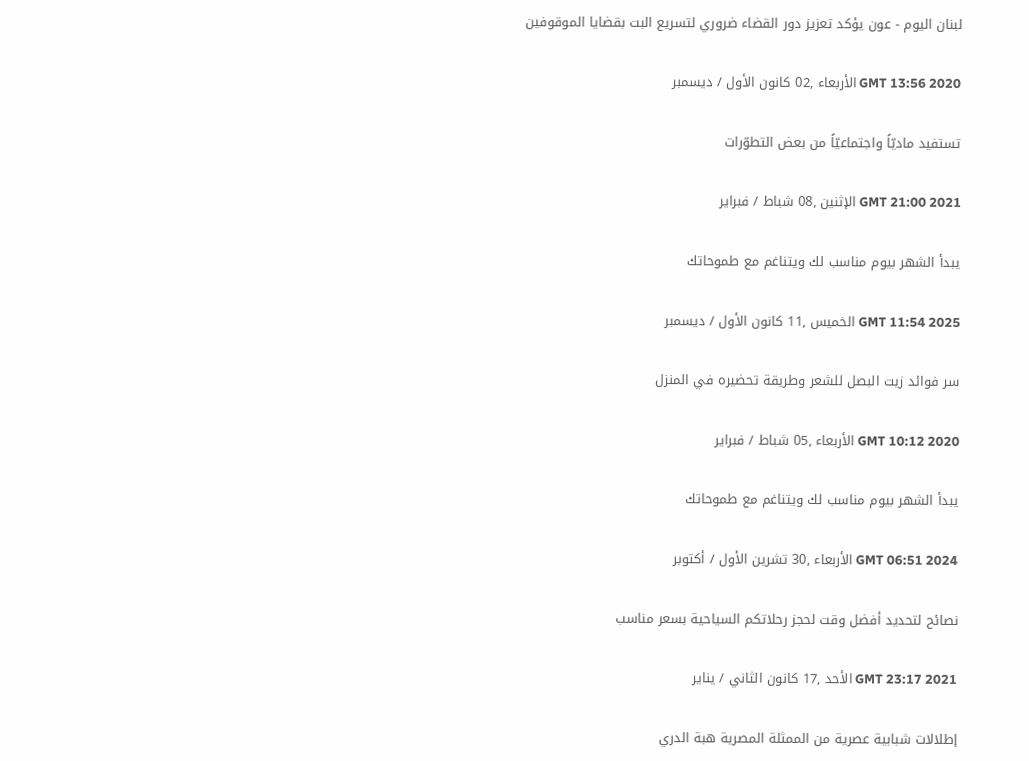لبنان اليوم - عون يؤكد تعزيز دور القضاء ضروري لتسريع البت بقضايا الموقوفين

GMT 13:56 2020 الأربعاء ,02 كانون الأول / ديسمبر

تستفيد ماديّاً واجتماعيّاً من بعض التطوّرات

GMT 21:00 2021 الإثنين ,08 شباط / فبراير

يبدأ الشهر بيوم مناسب لك ويتناغم مع طموحاتك

GMT 11:54 2025 الخميس ,11 كانون الأول / ديسمبر

سر فوائد زيت البصل للشعر وطريقة تحضيره في المنزل

GMT 10:12 2020 الأربعاء ,05 شباط / فبراير

يبدأ الشهر بيوم مناسب لك ويتناغم مع طموحاتك

GMT 06:51 2024 الأربعاء ,30 تشرين الأول / أكتوبر

نصائح لتحديد أفضل وقت لحجز رحلاتكم السياحية بسعر مناسب

GMT 23:17 2021 الأحد ,17 كانون الثاني / يناير

إطلالات شبابية عصرية من الممثلة المصرية هبة الدري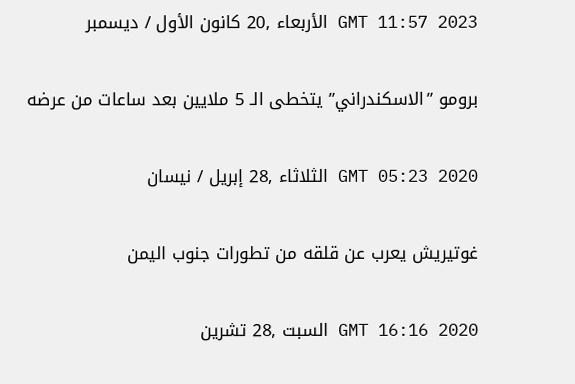GMT 11:57 2023 الأربعاء ,20 كانون الأول / ديسمبر

برومو ”الاسكندراني” يتخطى الـ 5 ملايين بعد ساعات من عرضه

GMT 05:23 2020 الثلاثاء ,28 إبريل / نيسان

غوتيريش يعرب عن قلقه من تطورات جنوب اليمن

GMT 16:16 2020 السبت ,28 تشرين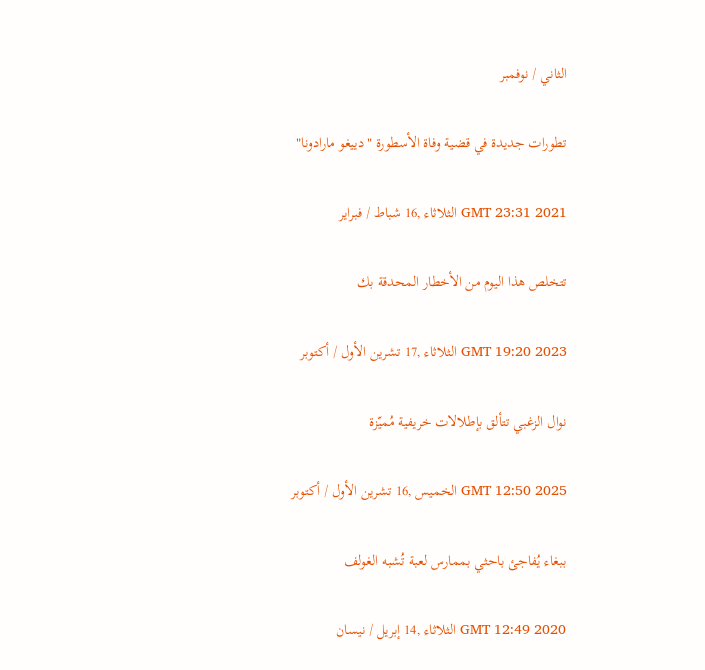الثاني / نوفمبر

تطورات جديدة في قضية وفاة الأسطورة "دييغو مارادونا"

GMT 23:31 2021 الثلاثاء ,16 شباط / فبراير

تتخلص هذا اليوم من الأخطار المحدقة بك

GMT 19:20 2023 الثلاثاء ,17 تشرين الأول / أكتوبر

نوال الزغبي تتألق بإطلالات خريفية مُميّزة

GMT 12:50 2025 الخميس ,16 تشرين الأول / أكتوبر

ببغاء يُفاجئ باحثي بممارس لعبة تُشبه الغولف

GMT 12:49 2020 الثلاثاء ,14 إبريل / نيسان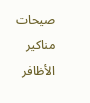صيحات مناكير الأظافر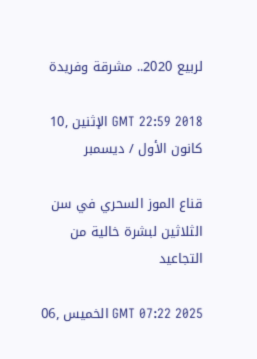لربيع 2020.. مشرقة وفريدة

GMT 22:59 2018 الإثنين ,10 كانون الأول / ديسمبر

قناع الموز السحري في سن الثلاثين لبشرة خالية من التجاعيد

GMT 07:22 2025 الخميس ,06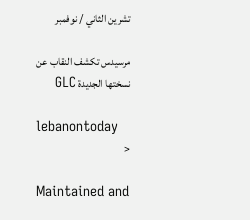تشرين الثاني / نوفمبر

مرسيدس تكشف النقاب عن نسختها الجديدة GLC

lebanontoday
<

Maintained and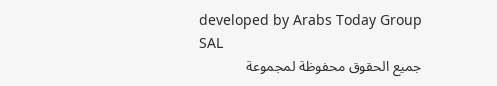developed by Arabs Today Group SAL
جميع الحقوق محفوظة لمجموعة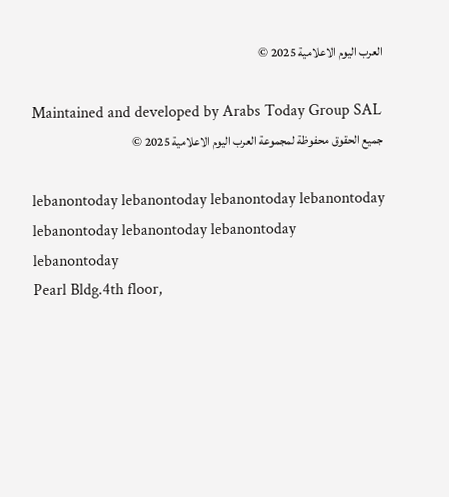العرب اليوم الاعلامية 2025 ©

Maintained and developed by Arabs Today Group SAL
جميع الحقوق محفوظة لمجموعة العرب اليوم الاعلامية 2025 ©

lebanontoday lebanontoday lebanontoday lebanontoday
lebanontoday lebanontoday lebanontoday
lebanontoday
Pearl Bldg.4th floor,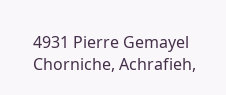4931 Pierre Gemayel Chorniche, Achrafieh,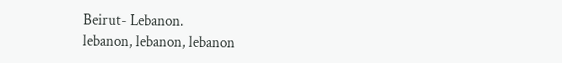Beirut- Lebanon.
lebanon, lebanon, lebanon